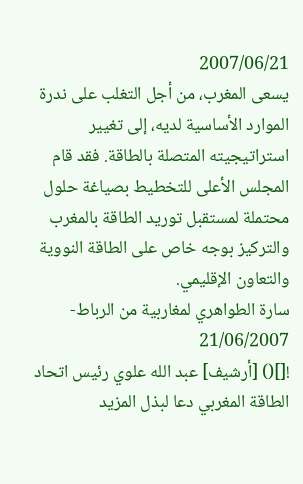2007/06/21
يسعى المغرب، من أجل التغلب على ندرة الموارد الأساسية لديه، إلى تغيير استراتيجيته المتصلة بالطاقة. فقد قام المجلس الأعلى للتخطيط بصياغة حلول محتملة لمستقبل توريد الطاقة بالمغرب والتركيز بوجه خاص على الطاقة النووية والتعاون الإقليمي.
سارة الطواهري لمغاربية من الرباط- 21/06/2007
![]() [أرشيف] عبد الله علوي رئيس اتحاد الطاقة المغربي دعا لبذل المزيد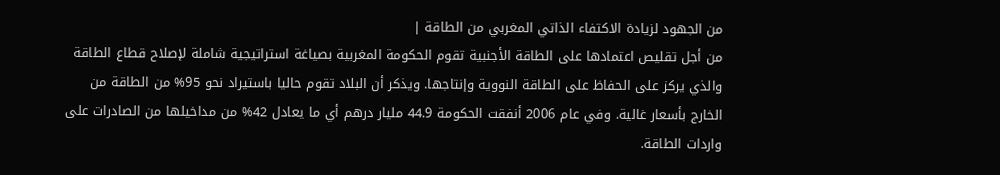من الجهود لزيادة الاكتفاء الذاتي المغربي من الطاقة |
من أجل تقليص اعتمادها على الطاقة الأجنبية تقوم الحكومة المغربية بصياغة استراتيجية شاملة لإصلاح قطاع الطاقة والذي يركز على الحفاظ على الطاقة النووية وإنتاجها. ويذكر أن البلاد تقوم حاليا باستيراد نحو 95% من الطاقة من الخارج بأسعار غالية. وفي عام 2006 أنفقت الحكومة 44.9 مليار درهم أي ما يعادل 42% من مداخيلها من الصادرات على واردات الطاقة.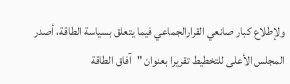ولإطلاع كبار صانعي القرارالجماعي فيما يتعلق بسياسة الطاقة، أصدر المجلس الأعلى للتخطيط تقريرا بعنوان "آفاق الطاقة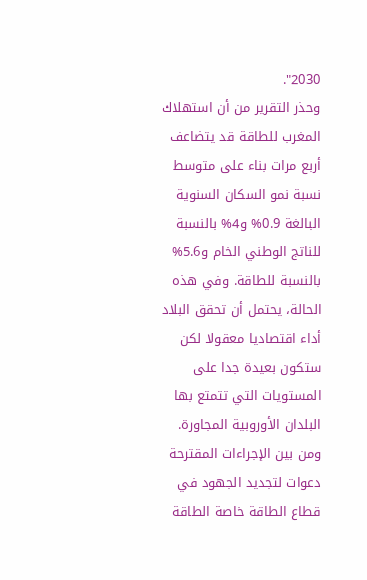2030".
وحذر التقرير من أن استهلاك المغرب للطاقة قد يتضاعف أربع مرات بناء على متوسط نسبة نمو السكان السنوية البالغة 0.9% و4% بالنسبة للناتج الوطني الخام و5.6% بالنسبة للطاقة. وفي هذه الحالة، يحتمل أن تحقق البلاد أداء اقتصاديا معقولا لكن ستكون بعيدة جدا على المستويات التي تتمتع بها البلدان الأوروبية المجاورة.
ومن بين الإجراءات المقترحة دعوات لتجديد الجهود في قطاع الطاقة خاصة الطاقة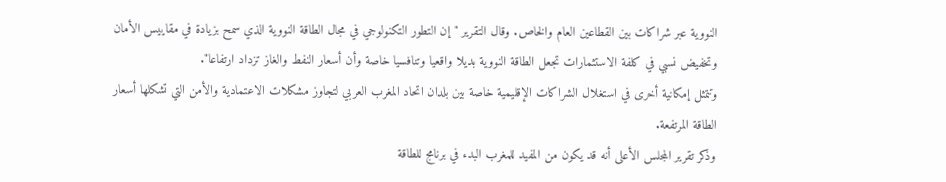النووية عبر شراكات بين القطاعين العام والخاص. وقال التقرير "إن التطور التكنولوجي في مجال الطاقة النووية الذي سمح بزيادة في مقاييس الأمان وتخفيض نسبي في كلفة الاستثمارات تجعل الطاقة النووية بديلا واقعيا وتنافسيا خاصة وأن أسعار النفط والغاز تزداد ارتفاعا".
وتتمثل إمكانية أخرى في استغلال الشراكات الإقليمية خاصة بين بلدان اتحاد المغرب العربي لتجاوز مشكلات الاعتمادية والأمن التي تشكلها أسعار الطاقة المرتفعة.
وذكر تقرير المجلس الأعلى أنه قد يكون من المفيد للمغرب البدء في برنامج للطاقة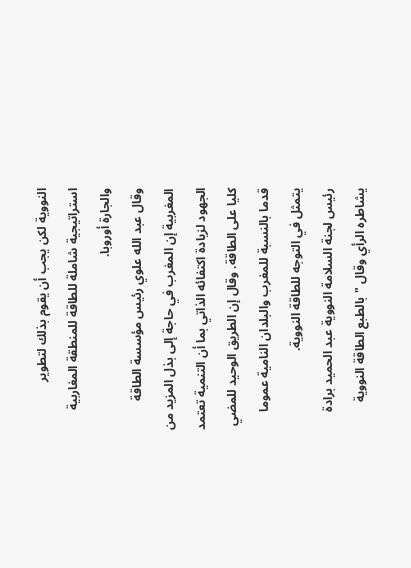النووية لكن يجب أن يقوم بذلك لتطوير استراتيجية شاملة للطاقة للمنطقة المغاربية والجارة أوروبا.
وقال عبد الله علوي رئيس مؤسسة الطاقة المغربية إن المغرب في حاجة إلى بذل المزيد من الجهود لزيادة اكتفائه الذاتي بما أن التنمية تعتمد كليا على الطاقة. وقال إن الطريق الوحيد للمضي قدما بالنسبة للمغرب والبلدان النامية عموما يتمثل في التوجه للطاقة النووية.
رئيس لجنة السلامة النووية عبد الحميد برادة يشاطره الرأي وقال "بالطبع الطاقة النووية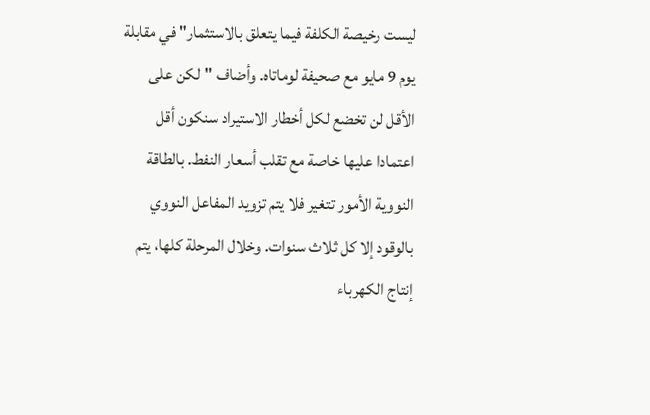ليست رخيصة الكلفة فيما يتعلق بالاستثمار" في مقابلة يوم 9 مايو مع صحيفة لوماتاه. وأضاف "لكن على الأقل لن تخضع لكل أخطار الاستيراد سنكون أقل اعتمادا عليها خاصة مع تقلب أسعار النفط. بالطاقة النووية الأمور تتغير فلا يتم تزويد المفاعل النووي بالوقود إلا كل ثلاث سنوات. وخلال المرحلة كلها، يتم إنتاج الكهرباء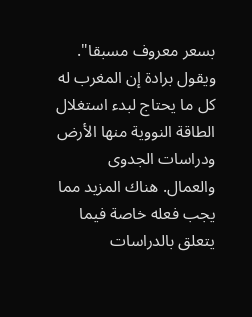بسعر معروف مسبقا".
ويقول برادة إن المغرب له كل ما يحتاج لبدء استغلال الطاقة النووية منها الأرض ودراسات الجدوى والعمال. هناك المزيد مما يجب فعله خاصة فيما يتعلق بالدراسات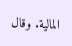المالية. وقال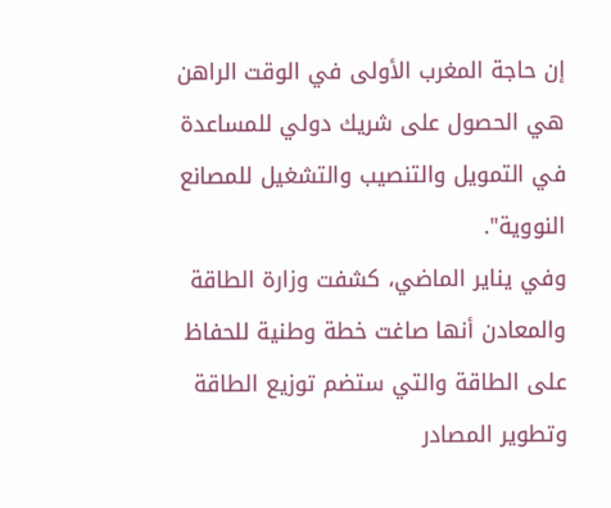إن حاجة المغرب الأولى في الوقت الراهن هي الحصول على شريك دولي للمساعدة في التمويل والتنصيب والتشغيل للمصانع النووية".
وفي يناير الماضي، كشفت وزارة الطاقة والمعادن أنها صاغت خطة وطنية للحفاظ على الطاقة والتي ستضم توزيع الطاقة وتطوير المصادر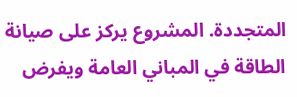المتجددة. المشروع يركز على صيانة الطاقة في المباني العامة ويفرض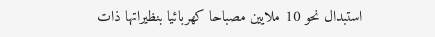استبدال نحو 10 ملايين مصباحا كهربائيا بنظيراتها ذات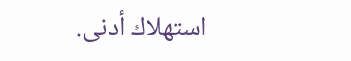استهلاك أدنى.